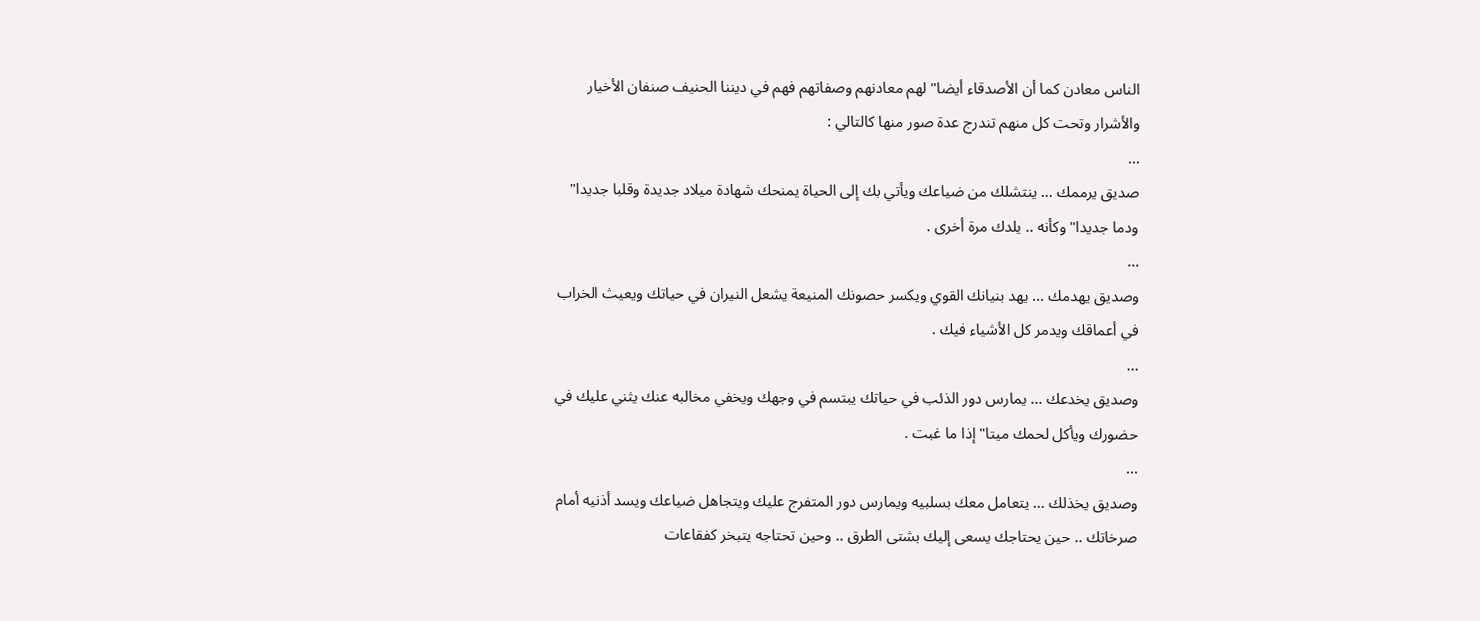الناس معادن كما أن الأصدقاء أيضا" لهم معادنهم وصفاتهم فهم في ديننا الحنيف صنفان الأخيار والأشرار وتحت كل منهم تندرج عدة صور منها كالتالي :
...
صديق يرممك ... ينتشلك من ضياعك ويأتي بك إلى الحياة يمنحك شهادة ميلاد جديدة وقلبا جديدا" ودما جديدا" وكأنه .. يلدك مرة أخرى .
...
وصديق يهدمك ... يهد بنيانك القوي ويكسر حصونك المنيعة يشعل النيران في حياتك ويعيث الخراب في أعماقك ويدمر كل الأشياء فيك .
...
وصديق يخدعك ... يمارس دور الذئب في حياتك يبتسم في وجهك ويخفي مخالبه عنك يثني عليك في حضورك ويأكل لحمك ميتا" إذا ما غبت .
...
وصديق يخذلك ... يتعامل معك بسلبيه ويمارس دور المتفرج عليك ويتجاهل ضياعك ويسد أذنيه أمام صرخاتك .. حين يحتاجك يسعى إليك بشتى الطرق .. وحين تحتاجه يتبخر كفقاعات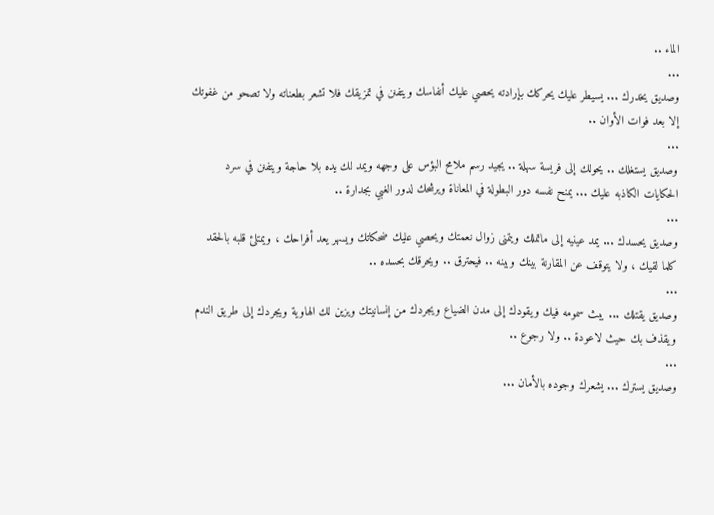الماء ..
...
وصديق يخدرك ... يسيطر عليك يحركك بإرادته يحصي عليك أنفاسك ويتفنن في تمزيقك فلا تشعر بطعناته ولا تصحو من غفوتك إلا بعد فوات الأوان ..
...
وصديق يستغلك .. يحولك إلى فريسة سهلة .. يجيد رسم ملامح البؤس على وجهه ويمد لك يده بلا حاجة ويتفنن في سرد الحكايات الكاذبه عليك ... يمنح نفسه دور البطولة في المعاناة ويرشحك لدور الغبي بجدارة ..
...
وصديق يحسدك ... يمد عينيه إلى ماتملك ويتمنى زوال نعمتك ويحصي عليك ضحكاتك ويسهر يعد أفراحك ، ويمتلئ قلبه بالحقد كلما لقيك ، ولا يتوقف عن المقارنة بينك وبينه .. فيحترق .. ويحرقك بحسده ..
...
وصديق يقتلك ... يبث سمومه فيك ويقودك إلى مدن الضياع ويجردك من إنسانيتك ويزين لك الهاوية ويجردك إلى طريق الندم ويقذف بك حيث لاعودة .. ولا رجوع ..
...
وصديق يسترك ... يشعرك وجوده بالأمان ...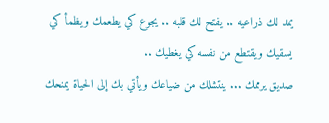يمد لك ذراعيه .. يفتح لك قلبه .. يجوع كي يطعمك ويظمأ كي يسقيك ويقتطع من نفسه كي يغطيك ..
صديق يرممك ... ينتشلك من ضياعك ويأتي بك إلى الحياة يمنحك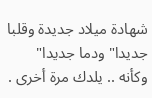شهادة ميلاد جديدة وقلبا جديدا" ودما جديدا" وكأنه .. يلدك مرة أخرى .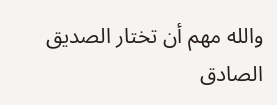والله مهم أن تختار الصديق الصادق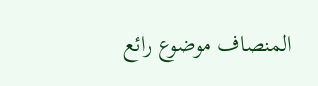المنصاف موضوع رائع